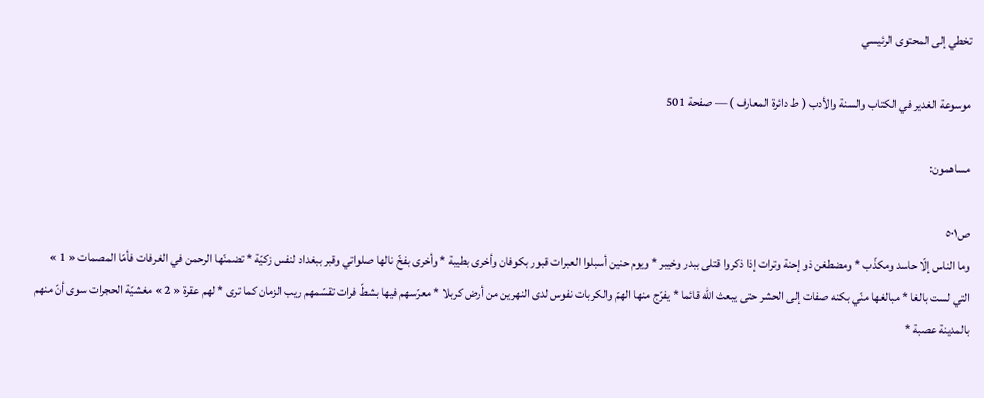تخطي إلى المحتوى الرئيسي

موسوعة الغدير في الكتاب والسنة والأدب ( ط دائرة المعارف ) — صفحة 501

مساهمون:

ص٥٠١
وما الناس إلّا حاسد ومكذّب * ومضطغن ذو إحنة وترات إذا ذكروا قتلى ببدر وخيبر * ويوم حنين أسبلوا العبرات قبور بكوفان وأخرى بطيبة * وأخرى بفخّ نالها صلواتي وقبر ببغداد لنفس زكيّة * تضمنّها الرحمن في الغرفات فأمّا المصمات « 1 » التي لست بالغا * مبالغها منّي بكنه صفات إلى الحشر حتى يبعث اللّه قائما * يفرّج منها الهمّ والكربات نفوس لدى النهرين من أرض كربلا * معرّسهم فيها بشطّ فرات تقسّمهم ريب الزمان كما ترى * لهم عقرة « 2 » مغشيّة الحجرات سوى أنّ منهم بالمدينة عصبة *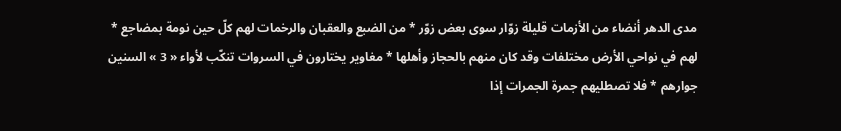مدى الدهر أنضاء من الأزمات قليلة زوّار سوى بعض زوّر * من الضبع والعقبان والرخمات لهم كلّ حين نومة بمضاجع * لهم في نواحي الأرض مختلفات وقد كان منهم بالحجاز وأهلها * مغاوير يختارون في السروات تنكّب لأواء « 3 » السنين جوارهم * فلا تصطليهم جمرة الجمرات إذا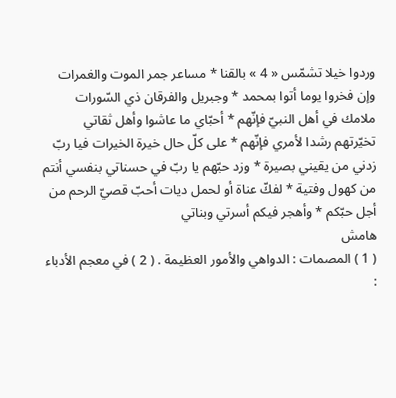وردوا خيلا تشمّس « 4 » بالقنا * مساعر جمر الموت والغمرات وإن فخروا يوما أتوا بمحمد * وجبريل والفرقان ذي السّورات ملامك في أهل النبيّ فإنّهم * أحبّاي ما عاشوا وأهل ثقاتي تخيّرتهم رشدا لأمري فإنّهم * على كلّ حال خيرة الخيرات فيا ربّ زدني من يقيني بصيرة * وزد حبّهم يا ربّ في حسناتي بنفسي أنتم من كهول وفتية * لفكّ عناة أو لحمل ديات أحبّ قصيّ الرحم من أجل حبّكم * وأهجر فيكم أسرتي وبناتي
هامش
( 1 ) المصمات : الدواهي والأمور العظيمة . ( 2 ) في معجم الأدباء :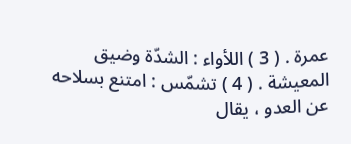عمرة . ( 3 ) اللأواء : الشدّة وضيق المعيشة . ( 4 ) تشمّس : امتنع بسلاحه عن العدو ، يقال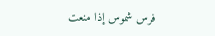فرس شموس إذا منعت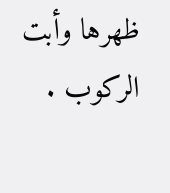ظهرها وأبت الركوب .